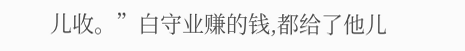儿收。”白守业赚的钱,都给了他儿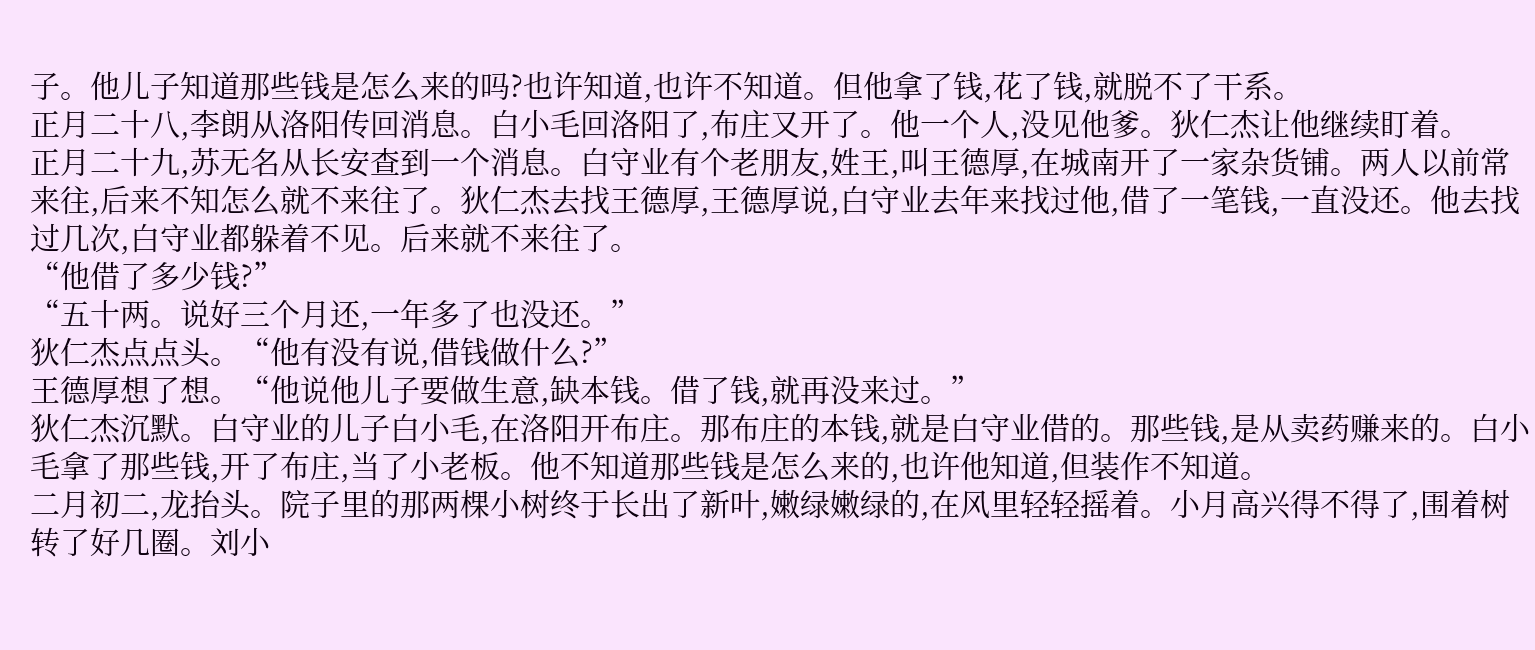子。他儿子知道那些钱是怎么来的吗?也许知道,也许不知道。但他拿了钱,花了钱,就脱不了干系。
正月二十八,李朗从洛阳传回消息。白小毛回洛阳了,布庄又开了。他一个人,没见他爹。狄仁杰让他继续盯着。
正月二十九,苏无名从长安查到一个消息。白守业有个老朋友,姓王,叫王德厚,在城南开了一家杂货铺。两人以前常来往,后来不知怎么就不来往了。狄仁杰去找王德厚,王德厚说,白守业去年来找过他,借了一笔钱,一直没还。他去找过几次,白守业都躲着不见。后来就不来往了。
“他借了多少钱?”
“五十两。说好三个月还,一年多了也没还。”
狄仁杰点点头。“他有没有说,借钱做什么?”
王德厚想了想。“他说他儿子要做生意,缺本钱。借了钱,就再没来过。”
狄仁杰沉默。白守业的儿子白小毛,在洛阳开布庄。那布庄的本钱,就是白守业借的。那些钱,是从卖药赚来的。白小毛拿了那些钱,开了布庄,当了小老板。他不知道那些钱是怎么来的,也许他知道,但装作不知道。
二月初二,龙抬头。院子里的那两棵小树终于长出了新叶,嫩绿嫩绿的,在风里轻轻摇着。小月高兴得不得了,围着树转了好几圈。刘小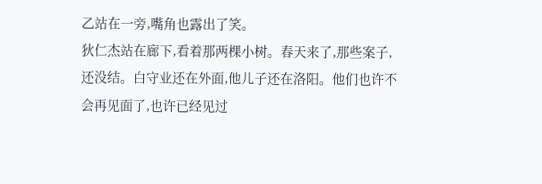乙站在一旁,嘴角也露出了笑。
狄仁杰站在廊下,看着那两棵小树。春天来了,那些案子,还没结。白守业还在外面,他儿子还在洛阳。他们也许不会再见面了,也许已经见过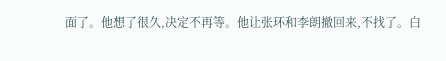面了。他想了很久,决定不再等。他让张环和李朗撤回来,不找了。白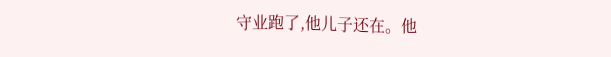守业跑了,他儿子还在。他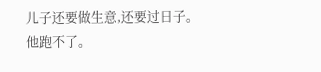儿子还要做生意,还要过日子。他跑不了。